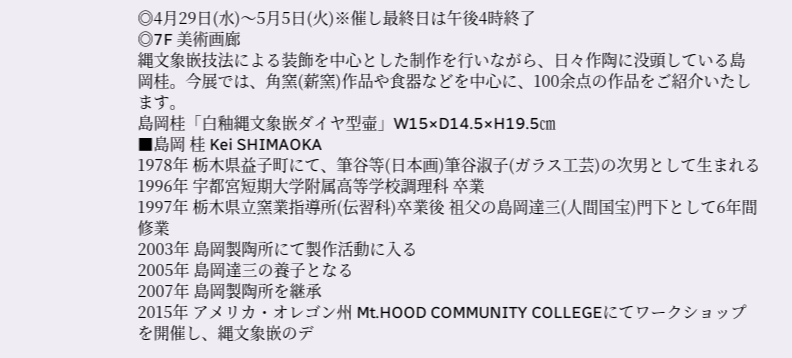◎4月29日(水)〜5月5日(火)※催し最終日は午後4時終了
◎7F 美術画廊
縄文象嵌技法による装飾を中心とした制作を行いながら、日々作陶に没頭している島岡桂。今展では、角窯(薪窯)作品や食器などを中心に、100余点の作品をご紹介いたします。
島岡桂「白釉縄文象嵌ダイヤ型壷」W15×D14.5×H19.5㎝
■島岡 桂 Kei SHIMAOKA
1978年 栃木県益子町にて、筆谷等(日本画)筆谷淑子(ガラス工芸)の次男として生まれる
1996年 宇都宮短期大学附属高等学校調理科 卒業
1997年 栃木県立窯業指導所(伝習科)卒業後 祖父の島岡達三(人間国宝)門下として6年間修業
2003年 島岡製陶所にて製作活動に入る
2005年 島岡達三の養子となる
2007年 島岡製陶所を継承
2015年 アメリカ・オレゴン州 Mt.HOOD COMMUNITY COLLEGEにてワークショップを開催し、縄文象嵌のデ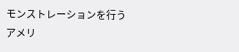モンストレーションを行う
アメリ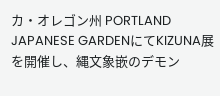カ・オレゴン州 PORTLAND JAPANESE GARDENにてKIZUNA展を開催し、縄文象嵌のデモン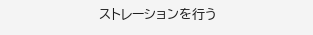ストレーションを行う